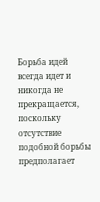Борьба идей всегда идет и никогда не прекращается, поскольку отсутствие подобной борьбы предполагает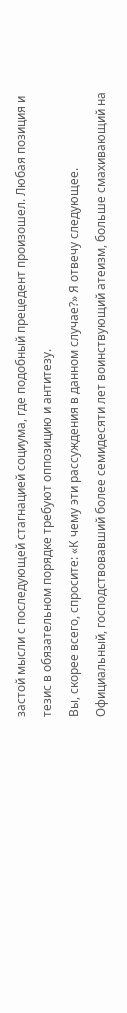застой мысли с последующей стагнацией социума, где подобный прецедент произошел. Любая позиция и тезис в обязательном порядке требуют оппозицию и антитезу.
Вы, скорее всего, спросите: «К чему эти рассуждения в данном случае?» Я отвечу следующее.
Официальный, господствовавший более семидесяти лет воинствующий атеизм, больше смахивающий на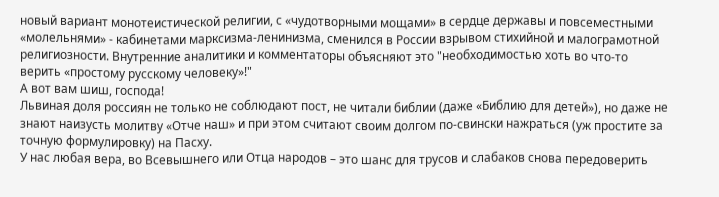новый вариант монотеистической религии, с «чудотворными мощами» в сердце державы и повсеместными «молельнями» - кабинетами марксизма-ленинизма, сменился в России взрывом стихийной и малограмотной религиозности. Внутренние аналитики и комментаторы объясняют это "необходимостью хоть во что-то верить «простому русскому человеку»!"
А вот вам шиш, господа!
Львиная доля россиян не только не соблюдают пост, не читали библии (даже «Библию для детей»), но даже не знают наизусть молитву «Отче наш» и при этом считают своим долгом по-свински нажраться (уж простите за точную формулировку) на Пасху.
У нас любая вера, во Всевышнего или Отца народов – это шанс для трусов и слабаков снова передоверить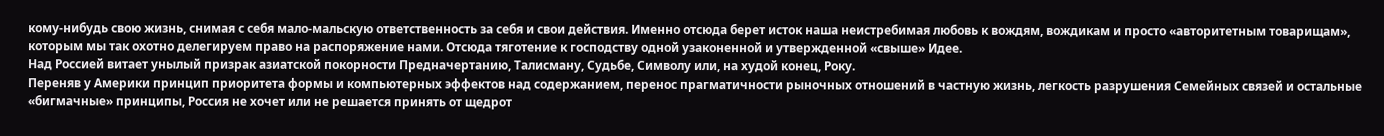кому-нибудь свою жизнь, снимая с себя мало-мальскую ответственность за себя и свои действия. Именно отсюда берет исток наша неистребимая любовь к вождям, вождикам и просто «авторитетным товарищам», которым мы так охотно делегируем право на распоряжение нами. Отсюда тяготение к господству одной узаконенной и утвержденной «свыше» Идее.
Над Россией витает унылый призрак азиатской покорности Предначертанию, Талисману, Судьбе, Символу или, на худой конец, Року.
Переняв у Америки принцип приоритета формы и компьютерных эффектов над содержанием, перенос прагматичности рыночных отношений в частную жизнь, легкость разрушения Семейных связей и остальные «бигмачные» принципы, Россия не хочет или не решается принять от щедрот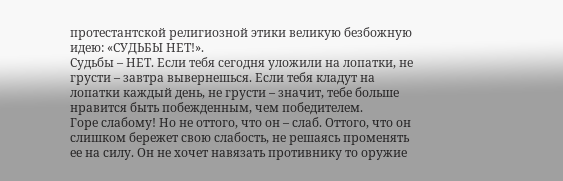протестантской религиозной этики великую безбожную идею: «СУДЬБЫ НЕТ!».
Судьбы – НЕТ. Если тебя сегодня уложили на лопатки, не грусти – завтра вывернешься. Если тебя кладут на лопатки каждый день, не грусти – значит, тебе больше нравится быть побежденным, чем победителем.
Горе слабому! Но не оттого, что он – слаб. Оттого, что он слишком бережет свою слабость, не решаясь променять ее на силу. Он не хочет навязать противнику то оружие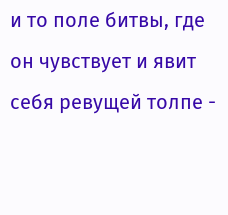и то поле битвы, где он чувствует и явит себя ревущей толпе -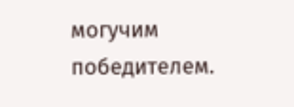могучим победителем.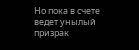Но пока в счете ведет унылый призрак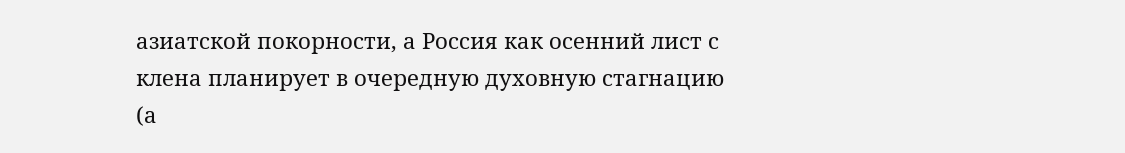азиатской покорности, а Россия как осенний лист с клена планирует в очередную духовную стагнацию (а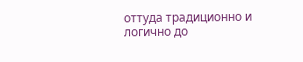оттуда традиционно и логично до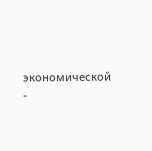экономической -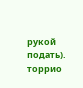рукой подать).
торрио